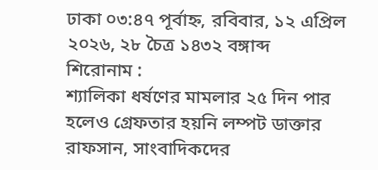ঢাকা ০৩:৪৭ পূর্বাহ্ন, রবিবার, ১২ এপ্রিল ২০২৬, ২৮ চৈত্র ১৪৩২ বঙ্গাব্দ
শিরোনাম :
শ্যালিকা ধর্ষণের মামলার ২৫ দিন পার হলেও গ্রেফতার হয়নি লম্পট ডাক্তার রাফসান, সাংবাদিকদের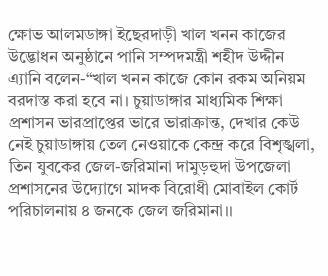ক্ষোভ আলমডাঙ্গা ইছেরদাড়ী খাল খনন কাজের উদ্ভোধন অনুষ্ঠানে পানি সম্পদমন্ত্রী শহীদ উদ্দীন এ্যানি বলেন-“খাল খনন কাজে কোন রকম অনিয়ম বরদাস্ত করা হবে না। চুয়াডাঙ্গার মাধ্যমিক শিক্ষা প্রশাসন ভারপ্রাপ্তের ভারে ভারাক্রান্ত, দেখার কেউ নেই চুয়াডাঙ্গায় তেল নেওয়াকে কেন্দ্র করে বিশৃঙ্খলা, তিন যুবকের জেল-জরিমানা দামুড়হুদা উপজেলা প্রশাসনের উদ্যোগে মাদক বিরোধী মোবাইল কোর্ট পরিচালনায় ৪ জনকে জেল জরিমানা।।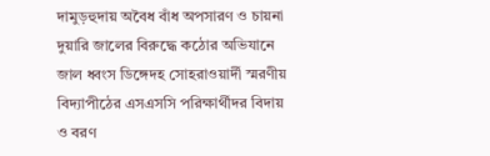দামুড়হুদায় অবৈধ বাঁধ অপসারণ ও চায়না দুয়ারি জালের বিরুদ্ধে কঠোর অভিযানে জাল ধ্বংস ডিঙ্গেদহ সোহরাওয়ার্দী স্মরণীয় বিদ্যাপীঠের এসএসসি পরিক্ষার্থীদর বিদায় ও বরণ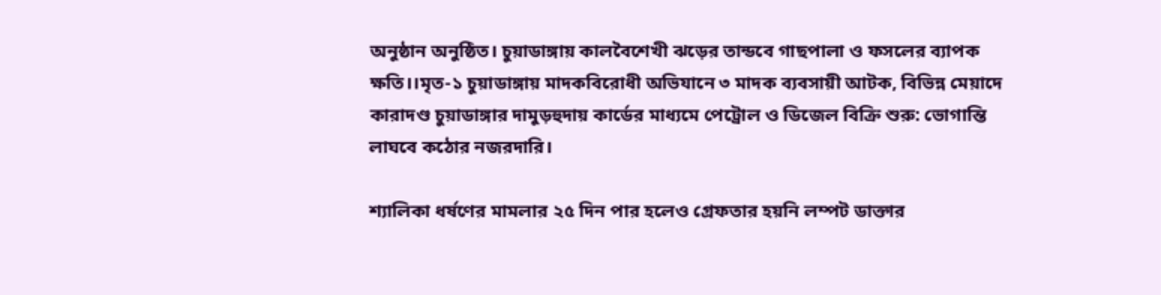অনুষ্ঠান অনুষ্ঠিত। চুয়াডাঙ্গায় কালবৈশেখী ঝড়ের তান্ডবে গাছপালা ও ফসলের ব্যাপক ক্ষতি।।মৃত-১ চুয়াডাঙ্গায় মাদকবিরোধী অভিযানে ৩ মাদক ব্যবসায়ী আটক, বিভিন্ন মেয়াদে কারাদণ্ড চুয়াডাঙ্গার দামুড়হুদায় কার্ডের মাধ্যমে পেট্রোল ও ডিজেল বিক্রি শুরু: ভোগান্তি লাঘবে কঠোর নজরদারি।

শ্যালিকা ধর্ষণের মামলার ২৫ দিন পার হলেও গ্রেফতার হয়নি লম্পট ডাক্তার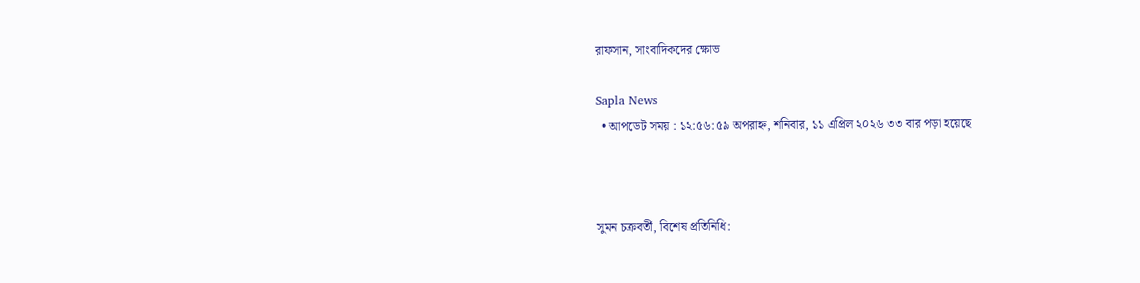রাফসান, সাংবাদিকদের ক্ষোভ

Sapla News
  • আপডেট সময় : ১২:৫৬:৫৯ অপরাহ্ন, শনিবার, ১১ এপ্রিল ২০২৬ ৩৩ বার পড়া হয়েছে



সুমন চক্রবর্তী, বিশেষ প্রতিনিধি: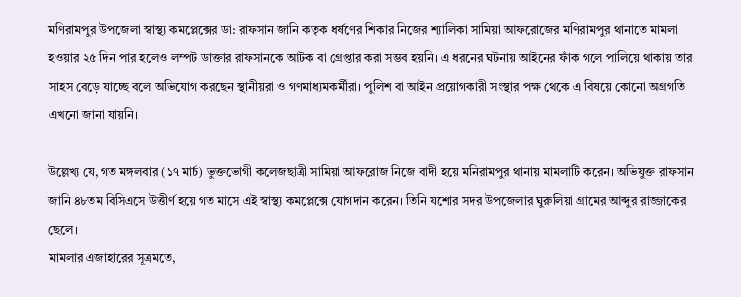মণিরামপুর উপজেলা স্বাস্থ্য কমপ্লেক্সের ডা: রাফসান জানি কতৃক ধর্ষণের শিকার নিজের শ্যালিকা সামিয়া আফরোজের মণিরামপুর থানাতে মামলা হওয়ার ২৫ দিন পার হলেও লম্পট ডাক্তার রাফসানকে আটক বা গ্রেপ্তার করা সম্ভব হয়নি। এ ধরনের ঘটনায় আইনের ফাঁক গলে পালিয়ে থাকায় তার সাহস বেড়ে যাচ্ছে বলে অভিযোগ করছেন স্থানীয়রা ও গণমাধ্যমকর্মীরা। পুলিশ বা আইন প্রয়োগকারী সংস্থার পক্ষ থেকে এ বিষয়ে কোনো অগ্রগতি এখনো জানা যায়নি।

উল্লেখ্য যে, গত মঙ্গলবার (১৭ মার্চ) ভুক্তভোগী কলেজছাত্রী সামিয়া আফরোজ নিজে বাদী হয়ে মনিরামপুর থানায় মামলাটি করেন। অভিযুক্ত রাফসান জানি ৪৮তম বিসিএসে উত্তীর্ণ হয়ে গত মাসে এই স্বাস্থ্য কমপ্লেক্সে যোগদান করেন। তিনি যশোর সদর উপজেলার ঘুরুলিয়া গ্রামের আব্দুর রাজ্জাকের ছেলে।
মামলার এজাহারের সূত্রমতে,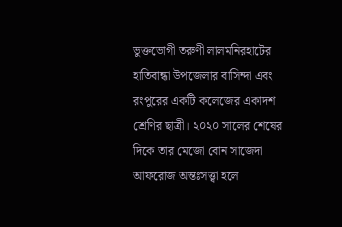ভুক্তভোগী তরুণী লালমনিরহাটের হাতিবান্ধা উপজেলার বাসিন্দা এবং রংপুরের একটি কলেজের একাদশ শ্রেণির ছাত্রী। ২০২০ সালের শেষের দিকে তার মেজো বোন সাজেদা আফরোজ অন্তঃসত্ত্বা হলে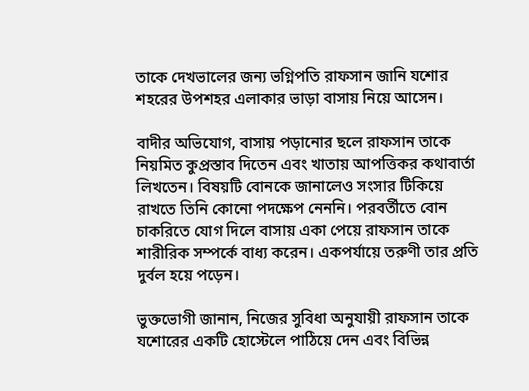তাকে দেখভালের জন্য ভগ্নিপতি রাফসান জানি যশোর শহরের উপশহর এলাকার ভাড়া বাসায় নিয়ে আসেন।

বাদীর অভিযোগ, বাসায় পড়ানোর ছলে রাফসান তাকে নিয়মিত কুপ্রস্তাব দিতেন এবং খাতায় আপত্তিকর কথাবার্তা লিখতেন। বিষয়টি বোনকে জানালেও সংসার টিকিয়ে রাখতে তিনি কোনো পদক্ষেপ নেননি। পরবর্তীতে বোন চাকরিতে যোগ দিলে বাসায় একা পেয়ে রাফসান তাকে শারীরিক সম্পর্কে বাধ্য করেন। একপর্যায়ে তরুণী তার প্রতি দুর্বল হয়ে পড়েন।

ভুক্তভোগী জানান, নিজের সুবিধা অনুযায়ী রাফসান তাকে যশোরের একটি হোস্টেলে পাঠিয়ে দেন এবং বিভিন্ন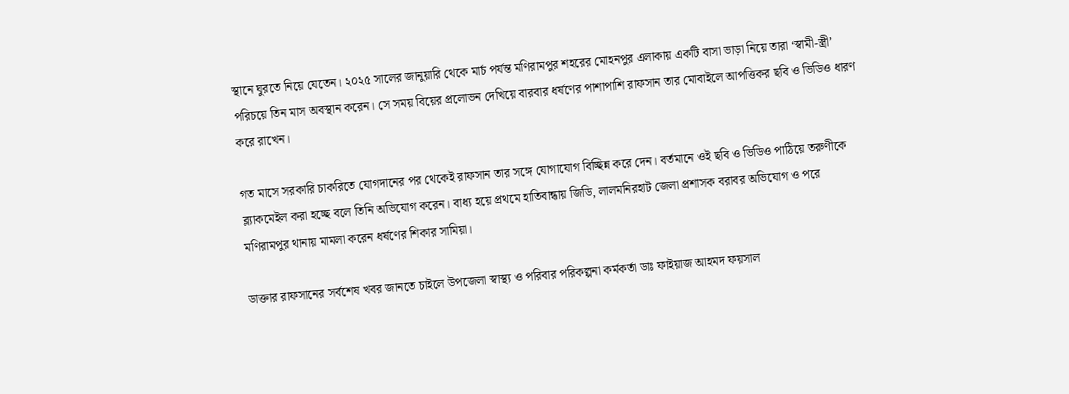স্থানে ঘুরতে নিয়ে যেতেন। ২০২৫ সালের জানুয়ারি থেকে মার্চ পর্যন্ত মণিরামপুর শহরের মোহনপুর এলাকায় একটি বাসা ভাড়া নিয়ে তারা ‘স্বামী-স্ত্রী’ পরিচয়ে তিন মাস অবস্থান করেন। সে সময় বিয়ের প্রলোভন দেখিয়ে বারবার ধর্ষণের পাশাপাশি রাফসান তার মোবাইলে আপত্তিকর ছবি ও ভিডিও ধারণ করে রাখেন।

গত মাসে সরকারি চাকরিতে যোগদানের পর থেকেই রাফসান তার সঙ্গে যোগাযোগ বিচ্ছিন্ন করে দেন। বর্তমানে ওই ছবি ও ভিডিও পাঠিয়ে তরুণীকে ব্ল্যাকমেইল করা হচ্ছে বলে তিনি অভিযোগ করেন। বাধ্য হয়ে প্রথমে হাতিবান্ধায় জিডি, লালমনিরহাট জেলা প্রশাসক বরাবর অভিযোগ ও পরে মণিরামপুর থানায় মামলা করেন ধর্ষণের শিকার সামিয়া।

ডাক্তার রাফসানের সর্বশেষ খবর জানতে চাইলে উপজেলা স্বাস্থ্য ও পরিবার পরিকল্পনা কর্মকর্তা ডাঃ ফাইয়াজ আহমদ ফয়সাল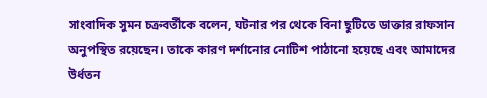সাংবাদিক সুমন চক্রবর্তীকে বলেন, ঘটনার পর থেকে বিনা ছুটিতে ডাক্তার রাফসান অনুপস্থিত রয়েছেন। তাকে কারণ দর্শানোর নোটিশ পাঠানো হয়েছে এবং আমাদের উর্ধতন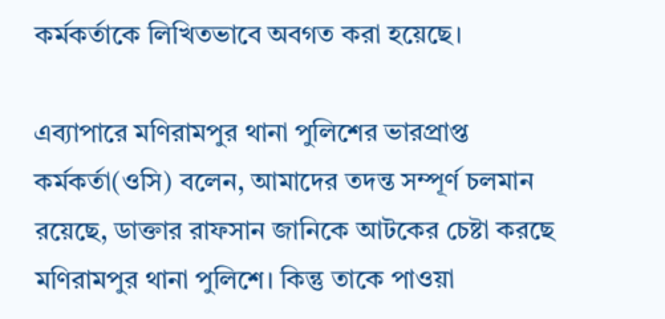কর্মকর্তাকে লিখিতভাবে অবগত করা হয়েছে।

এব্যাপারে মণিরামপুর থানা পুলিশের ভারপ্রাপ্ত কর্মকর্তা(ওসি) বলেন, আমাদের তদন্ত সম্পূর্ণ চলমান রয়েছে, ডাক্তার রাফসান জানিকে আটকের চেষ্টা করছে মণিরামপুর থানা পুলিশে। কিন্তু তাকে পাওয়া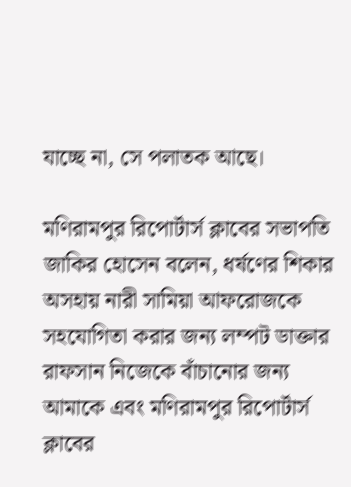যাচ্ছে না, সে পলাতক আছে।

মণিরামপুর রিপোর্টার্স ক্লাবের সভাপতি জাকির হোসেন বলেন, ধর্ষণের শিকার অসহায় নারী সামিয়া আফরোজকে সহযোগিতা করার জন্য লম্পট ডাক্তার রাফসান নিজেকে বাঁচানোর জন্য আমাকে এবং মণিরামপুর রিপোর্টার্স ক্লাবের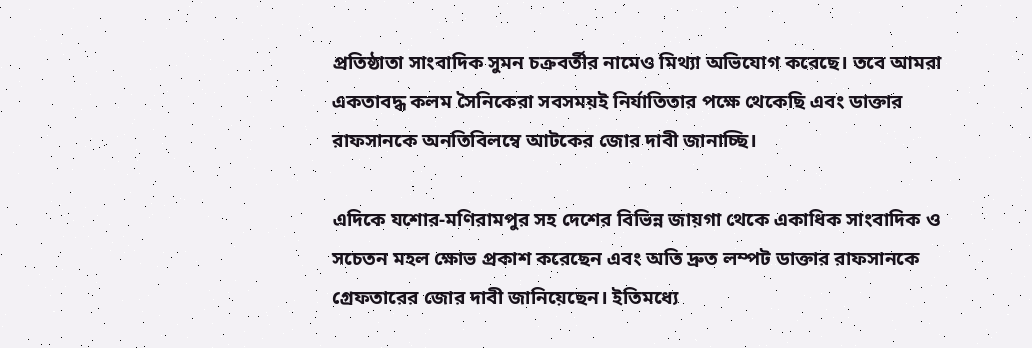প্রতিষ্ঠাতা সাংবাদিক সুমন চক্রবর্তীর নামেও মিথ্যা অভিযোগ করেছে। তবে আমরা একতাবদ্ধ কলম সৈনিকেরা সবসময়ই নির্যাতিতার পক্ষে থেকেছি এবং ডাক্তার রাফসানকে অনতিবিলম্বে আটকের জোর দাবী জানাচ্ছি।

এদিকে যশোর-মণিরামপুর সহ দেশের বিভিন্ন জায়গা থেকে একাধিক সাংবাদিক ও সচেতন মহল ক্ষোভ প্রকাশ করেছেন এবং অতি দ্রুত লম্পট ডাক্তার রাফসানকে গ্রেফতারের জোর দাবী জানিয়েছেন। ইতিমধ্যে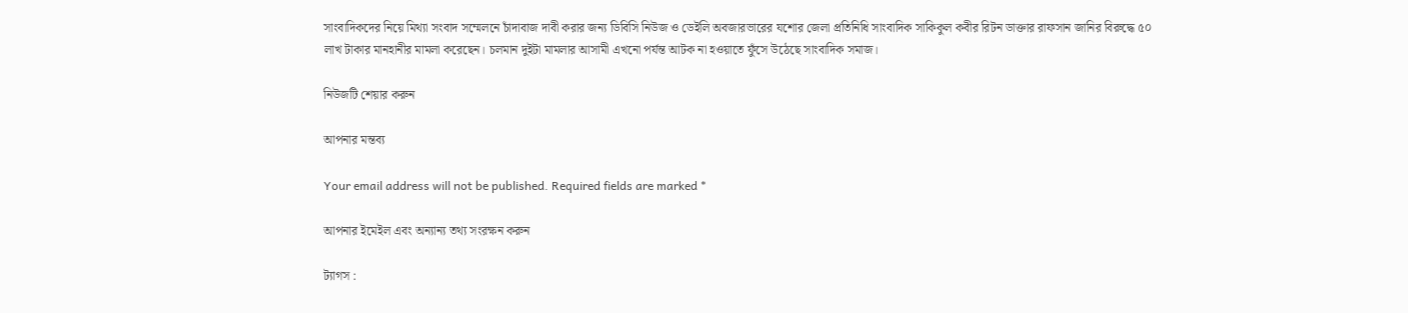সাংবাদিকদের নিয়ে মিথ্যা সংবাদ সম্মেলনে চাঁদাবাজ দাবী করার জন্য ডিবিসি নিউজ ও ডেইলি অবজারভারের যশোর জেলা প্রতিনিধি সাংবাদিক সাকিকুল কবীর রিটন ডাক্তার রাফসান জানির বিরুদ্ধে ৫০ লাখ টাকার মানহানীর মামলা করেছেন। চলমান দুইটা মামলার আসামী এখনো পর্যন্ত আটক না হওয়াতে ফুঁসে উঠেছে সাংবাদিক সমাজ।

নিউজটি শেয়ার করুন

আপনার মন্তব্য

Your email address will not be published. Required fields are marked *

আপনার ইমেইল এবং অন্যান্য তথ্য সংরক্ষন করুন

ট্যাগস :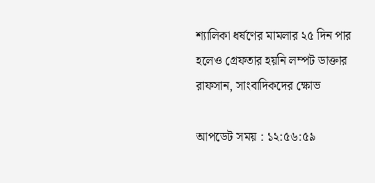শ্যালিকা ধর্ষণের মামলার ২৫ দিন পার হলেও গ্রেফতার হয়নি লম্পট ডাক্তার রাফসান, সাংবাদিকদের ক্ষোভ

আপডেট সময় : ১২:৫৬:৫৯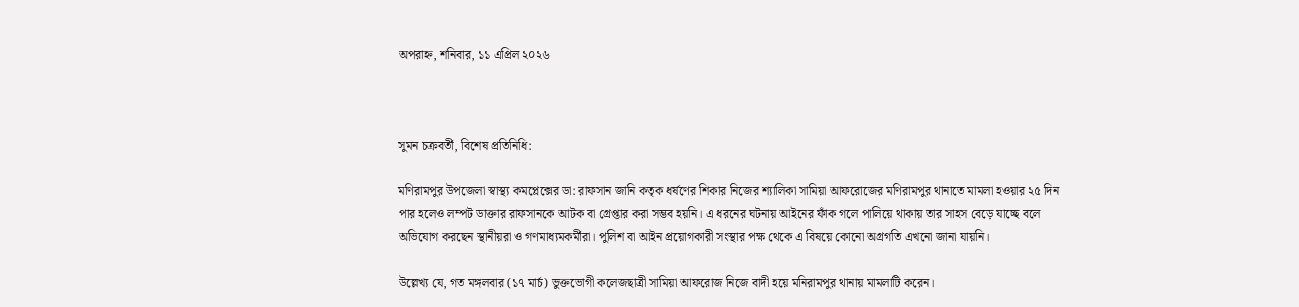অপরাহ্ন, শনিবার, ১১ এপ্রিল ২০২৬



সুমন চক্রবর্তী, বিশেষ প্রতিনিধি:

মণিরামপুর উপজেলা স্বাস্থ্য কমপ্লেক্সের ডা: রাফসান জানি কতৃক ধর্ষণের শিকার নিজের শ্যালিকা সামিয়া আফরোজের মণিরামপুর থানাতে মামলা হওয়ার ২৫ দিন পার হলেও লম্পট ডাক্তার রাফসানকে আটক বা গ্রেপ্তার করা সম্ভব হয়নি। এ ধরনের ঘটনায় আইনের ফাঁক গলে পালিয়ে থাকায় তার সাহস বেড়ে যাচ্ছে বলে অভিযোগ করছেন স্থানীয়রা ও গণমাধ্যমকর্মীরা। পুলিশ বা আইন প্রয়োগকারী সংস্থার পক্ষ থেকে এ বিষয়ে কোনো অগ্রগতি এখনো জানা যায়নি।

উল্লেখ্য যে, গত মঙ্গলবার (১৭ মার্চ) ভুক্তভোগী কলেজছাত্রী সামিয়া আফরোজ নিজে বাদী হয়ে মনিরামপুর থানায় মামলাটি করেন।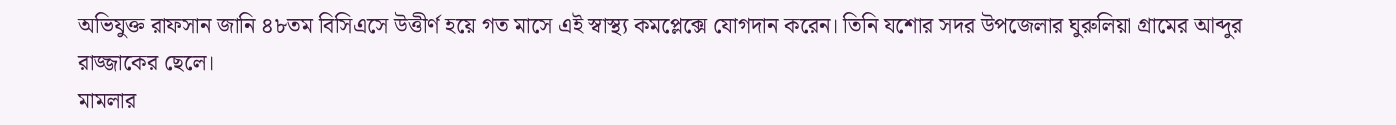অভিযুক্ত রাফসান জানি ৪৮তম বিসিএসে উত্তীর্ণ হয়ে গত মাসে এই স্বাস্থ্য কমপ্লেক্সে যোগদান করেন। তিনি যশোর সদর উপজেলার ঘুরুলিয়া গ্রামের আব্দুর রাজ্জাকের ছেলে।
মামলার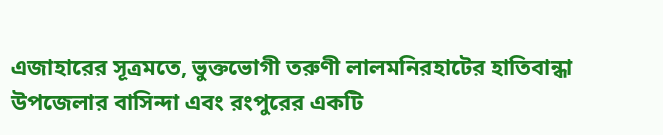এজাহারের সূত্রমতে, ভুক্তভোগী তরুণী লালমনিরহাটের হাতিবান্ধা উপজেলার বাসিন্দা এবং রংপুরের একটি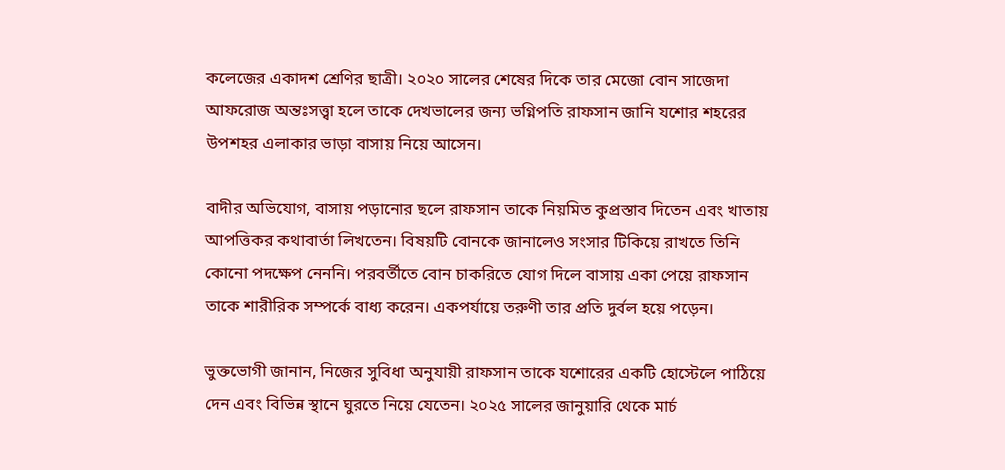কলেজের একাদশ শ্রেণির ছাত্রী। ২০২০ সালের শেষের দিকে তার মেজো বোন সাজেদা আফরোজ অন্তঃসত্ত্বা হলে তাকে দেখভালের জন্য ভগ্নিপতি রাফসান জানি যশোর শহরের উপশহর এলাকার ভাড়া বাসায় নিয়ে আসেন।

বাদীর অভিযোগ, বাসায় পড়ানোর ছলে রাফসান তাকে নিয়মিত কুপ্রস্তাব দিতেন এবং খাতায় আপত্তিকর কথাবার্তা লিখতেন। বিষয়টি বোনকে জানালেও সংসার টিকিয়ে রাখতে তিনি কোনো পদক্ষেপ নেননি। পরবর্তীতে বোন চাকরিতে যোগ দিলে বাসায় একা পেয়ে রাফসান তাকে শারীরিক সম্পর্কে বাধ্য করেন। একপর্যায়ে তরুণী তার প্রতি দুর্বল হয়ে পড়েন।

ভুক্তভোগী জানান, নিজের সুবিধা অনুযায়ী রাফসান তাকে যশোরের একটি হোস্টেলে পাঠিয়ে দেন এবং বিভিন্ন স্থানে ঘুরতে নিয়ে যেতেন। ২০২৫ সালের জানুয়ারি থেকে মার্চ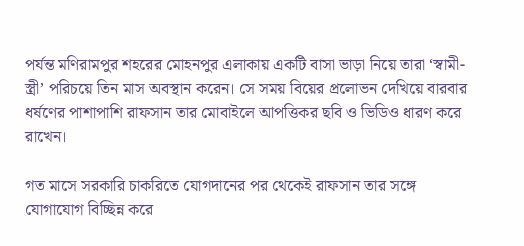পর্যন্ত মণিরামপুর শহরের মোহনপুর এলাকায় একটি বাসা ভাড়া নিয়ে তারা ‘স্বামী-স্ত্রী’ পরিচয়ে তিন মাস অবস্থান করেন। সে সময় বিয়ের প্রলোভন দেখিয়ে বারবার ধর্ষণের পাশাপাশি রাফসান তার মোবাইলে আপত্তিকর ছবি ও ভিডিও ধারণ করে রাখেন।

গত মাসে সরকারি চাকরিতে যোগদানের পর থেকেই রাফসান তার সঙ্গে যোগাযোগ বিচ্ছিন্ন করে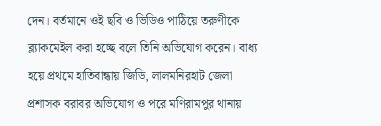দেন। বর্তমানে ওই ছবি ও ভিডিও পাঠিয়ে তরুণীকে ব্ল্যাকমেইল করা হচ্ছে বলে তিনি অভিযোগ করেন। বাধ্য হয়ে প্রথমে হাতিবান্ধায় জিডি, লালমনিরহাট জেলা প্রশাসক বরাবর অভিযোগ ও পরে মণিরামপুর থানায়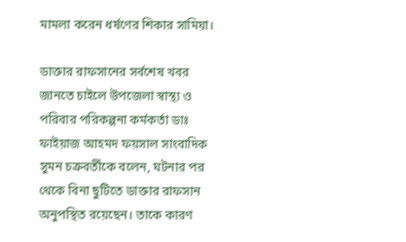মামলা করেন ধর্ষণের শিকার সামিয়া।

ডাক্তার রাফসানের সর্বশেষ খবর জানতে চাইলে উপজেলা স্বাস্থ্য ও পরিবার পরিকল্পনা কর্মকর্তা ডাঃ ফাইয়াজ আহমদ ফয়সাল সাংবাদিক সুমন চক্রবর্তীকে বলেন, ঘটনার পর থেকে বিনা ছুটিতে ডাক্তার রাফসান অনুপস্থিত রয়েছেন। তাকে কারণ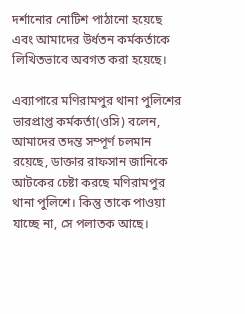দর্শানোর নোটিশ পাঠানো হয়েছে এবং আমাদের উর্ধতন কর্মকর্তাকে লিখিতভাবে অবগত করা হয়েছে।

এব্যাপারে মণিরামপুর থানা পুলিশের ভারপ্রাপ্ত কর্মকর্তা(ওসি) বলেন, আমাদের তদন্ত সম্পূর্ণ চলমান রয়েছে, ডাক্তার রাফসান জানিকে আটকের চেষ্টা করছে মণিরামপুর থানা পুলিশে। কিন্তু তাকে পাওয়া যাচ্ছে না, সে পলাতক আছে।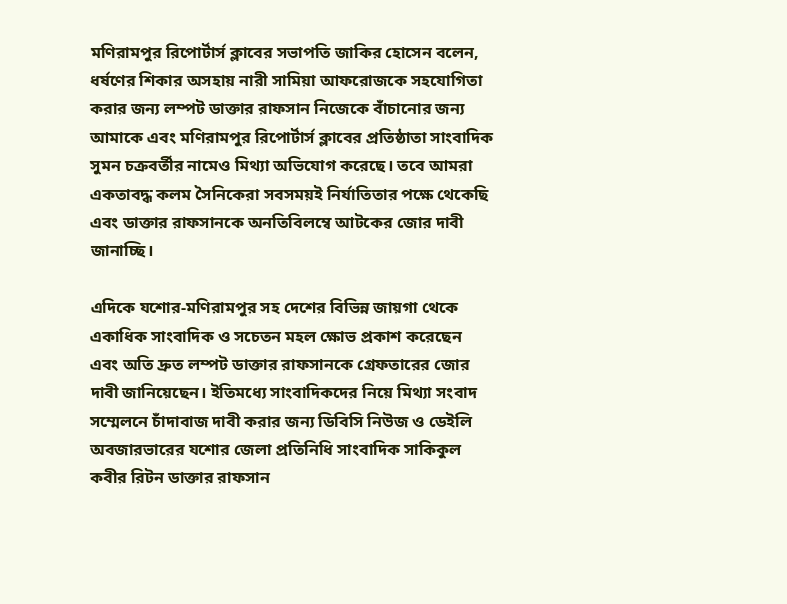মণিরামপুর রিপোর্টার্স ক্লাবের সভাপতি জাকির হোসেন বলেন, ধর্ষণের শিকার অসহায় নারী সামিয়া আফরোজকে সহযোগিতা করার জন্য লম্পট ডাক্তার রাফসান নিজেকে বাঁচানোর জন্য আমাকে এবং মণিরামপুর রিপোর্টার্স ক্লাবের প্রতিষ্ঠাতা সাংবাদিক সুমন চক্রবর্তীর নামেও মিথ্যা অভিযোগ করেছে। তবে আমরা একতাবদ্ধ কলম সৈনিকেরা সবসময়ই নির্যাতিতার পক্ষে থেকেছি এবং ডাক্তার রাফসানকে অনতিবিলম্বে আটকের জোর দাবী জানাচ্ছি।

এদিকে যশোর-মণিরামপুর সহ দেশের বিভিন্ন জায়গা থেকে একাধিক সাংবাদিক ও সচেতন মহল ক্ষোভ প্রকাশ করেছেন এবং অতি দ্রুত লম্পট ডাক্তার রাফসানকে গ্রেফতারের জোর দাবী জানিয়েছেন। ইতিমধ্যে সাংবাদিকদের নিয়ে মিথ্যা সংবাদ সম্মেলনে চাঁদাবাজ দাবী করার জন্য ডিবিসি নিউজ ও ডেইলি অবজারভারের যশোর জেলা প্রতিনিধি সাংবাদিক সাকিকুল কবীর রিটন ডাক্তার রাফসান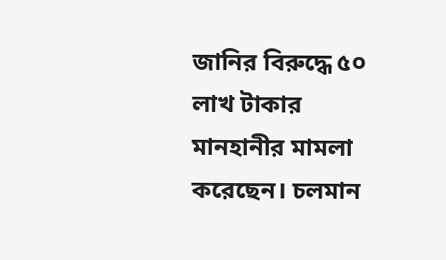জানির বিরুদ্ধে ৫০ লাখ টাকার মানহানীর মামলা করেছেন। চলমান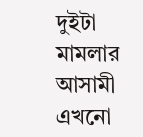দুইটা মামলার আসামী এখনো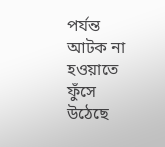পর্যন্ত আটক না হওয়াতে ফুঁসে উঠেছে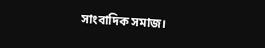সাংবাদিক সমাজ।